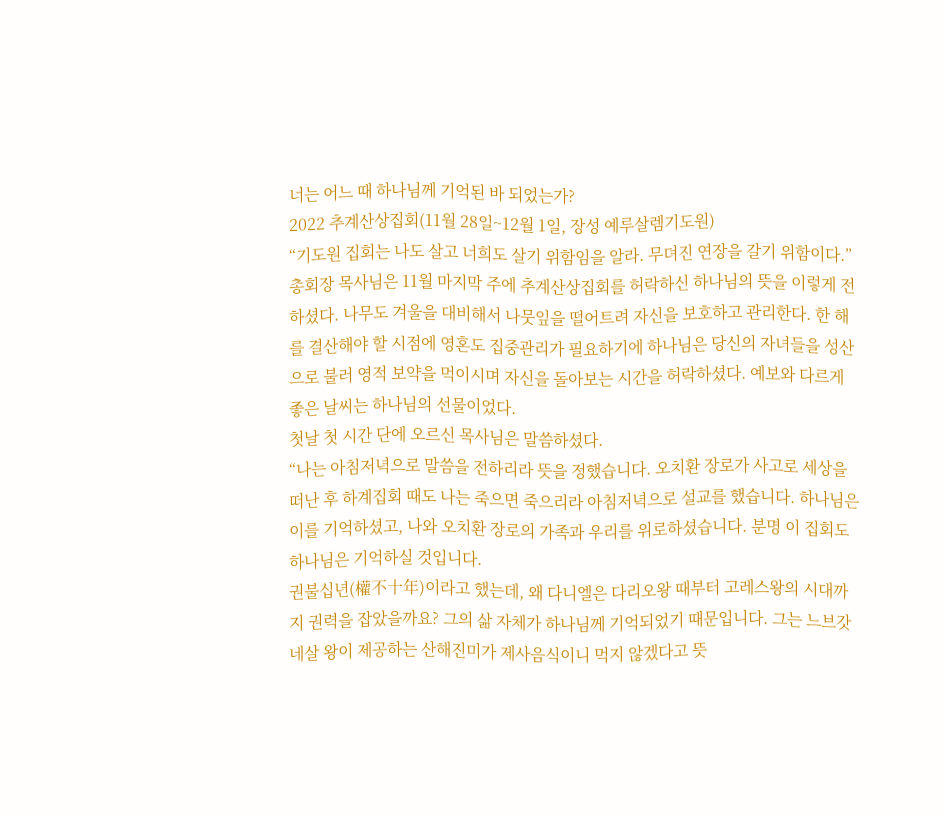너는 어느 때 하나님께 기억된 바 되었는가?
2022 추계산상집회(11월 28일~12월 1일, 장성 예루살렘기도원)
“기도원 집회는 나도 살고 너희도 살기 위함임을 알라. 무뎌진 연장을 갈기 위함이다.”
총회장 목사님은 11월 마지막 주에 추계산상집회를 허락하신 하나님의 뜻을 이렇게 전하셨다. 나무도 겨울을 대비해서 나뭇잎을 떨어트려 자신을 보호하고 관리한다. 한 해를 결산해야 할 시점에 영혼도 집중관리가 필요하기에 하나님은 당신의 자녀들을 성산으로 불러 영적 보약을 먹이시며 자신을 돌아보는 시간을 허락하셨다. 예보와 다르게 좋은 날씨는 하나님의 선물이었다.
첫날 첫 시간 단에 오르신 목사님은 말씀하셨다.
“나는 아침저녁으로 말씀을 전하리라 뜻을 정했습니다. 오치환 장로가 사고로 세상을 떠난 후 하계집회 때도 나는 죽으면 죽으리라 아침저녁으로 설교를 했습니다. 하나님은 이를 기억하셨고, 나와 오치환 장로의 가족과 우리를 위로하셨습니다. 분명 이 집회도 하나님은 기억하실 것입니다.
권불십년(權不十年)이라고 했는데, 왜 다니엘은 다리오왕 때부터 고레스왕의 시대까지 권력을 잡았을까요? 그의 삶 자체가 하나님께 기억되었기 때문입니다. 그는 느브갓네살 왕이 제공하는 산해진미가 제사음식이니 먹지 않겠다고 뜻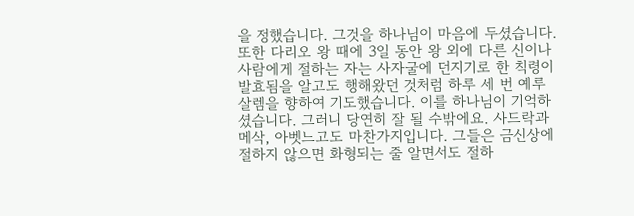을 정했습니다. 그것을 하나님이 마음에 두셨습니다. 또한 다리오 왕 때에 3일 동안 왕 외에 다른 신이나 사람에게 절하는 자는 사자굴에 던지기로 한 칙령이 발효됨을 알고도 행해왔던 것처럼 하루 세 번 예루살렘을 향하여 기도했습니다. 이를 하나님이 기억하셨습니다. 그러니 당연히 잘 될 수밖에요. 사드락과 메삭, 아벳느고도 마찬가지입니다. 그들은 금신상에 절하지 않으면 화형되는 줄 알면서도 절하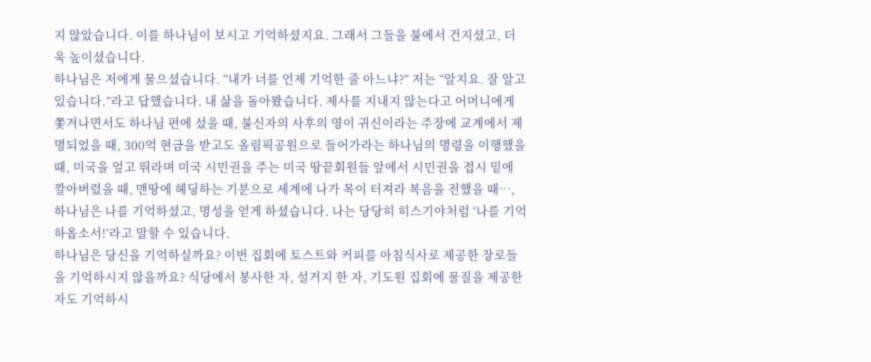지 않았습니다. 이를 하나님이 보시고 기억하셨지요. 그래서 그들을 불에서 건지셨고, 더욱 높이셨습니다.
하나님은 저에게 물으셨습니다. “내가 너를 언제 기억한 줄 아느냐?” 저는 “알지요. 잘 알고 있습니다.”라고 답했습니다. 내 삶을 돌아봤습니다. 제사를 지내지 않는다고 어머니에게 쫓겨나면서도 하나님 편에 섰을 때, 불신자의 사후의 영이 귀신이라는 주장에 교계에서 제명되었을 때, 300억 현금을 받고도 올림픽공원으로 들어가라는 하나님의 명령을 이행했을 때, 미국을 엎고 뛰라며 미국 시민권을 주는 미국 땅끝회원들 앞에서 시민권을 접시 밑에 깔아버렸을 때, 맨땅에 헤딩하는 기분으로 세계에 나가 목이 터져라 복음을 전했을 때…, 하나님은 나를 기억하셨고, 명성을 얻게 하셨습니다. 나는 당당히 히스기야처럼 ‘나를 기억하옵소서!’라고 말할 수 있습니다.
하나님은 당신을 기억하실까요? 이번 집회에 토스트와 커피를 아침식사로 제공한 장로들을 기억하시지 않을까요? 식당에서 봉사한 자, 설거지 한 자, 기도원 집회에 물질을 제공한 자도 기억하시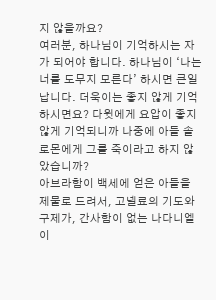지 않을까요?
여러분, 하나님이 기억하시는 자가 되어야 합니다. 하나님이 ‘나는 너를 도무지 모른다’ 하시면 큰일납니다. 더욱이는 좋지 않게 기억하시면요? 다윗에게 요압이 좋지 않게 기억되니까 나중에 아들 솔로몬에게 그를 죽이라고 하지 않았습니까?
아브라함이 백세에 얻은 아들을 제물로 드려서, 고넬료의 기도와 구제가, 간사함이 없는 나다니엘이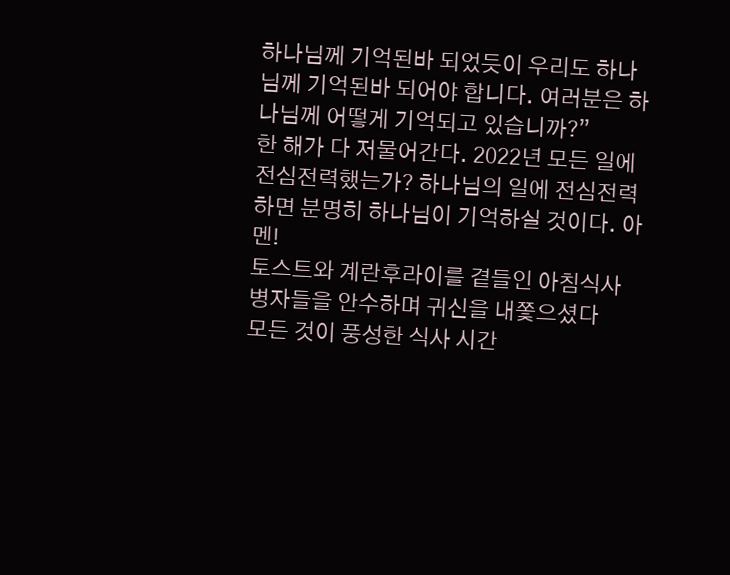하나님께 기억된바 되었듯이 우리도 하나님께 기억된바 되어야 합니다. 여러분은 하나님께 어떻게 기억되고 있습니까?”
한 해가 다 저물어간다. 2022년 모든 일에 전심전력했는가? 하나님의 일에 전심전력하면 분명히 하나님이 기억하실 것이다. 아멘!
토스트와 계란후라이를 곁들인 아침식사
병자들을 안수하며 귀신을 내쫓으셨다
모든 것이 풍성한 식사 시간